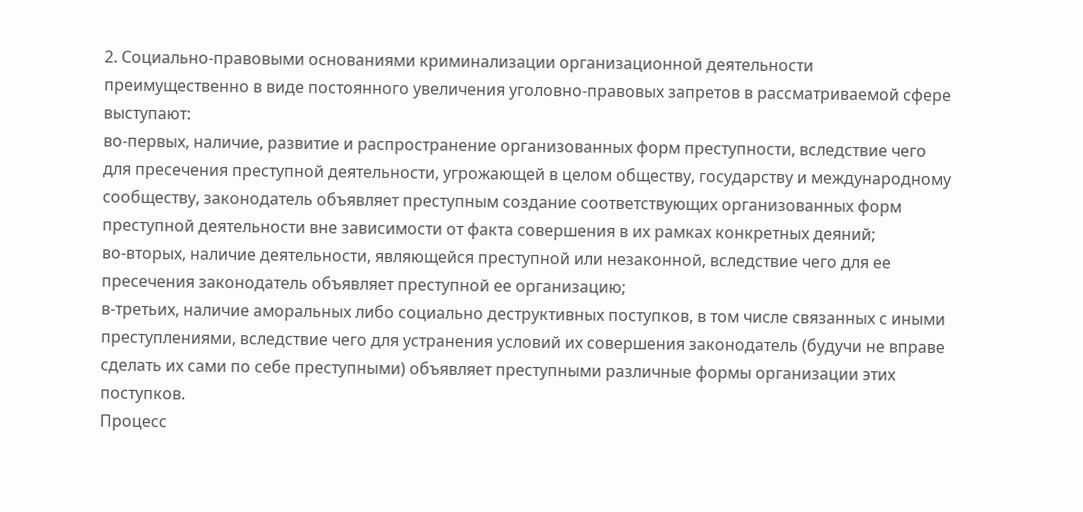2. Социально-правовыми основаниями криминализации организационной деятельности преимущественно в виде постоянного увеличения уголовно-правовых запретов в рассматриваемой сфере выступают:
во-первых, наличие, развитие и распространение организованных форм преступности, вследствие чего для пресечения преступной деятельности, угрожающей в целом обществу, государству и международному сообществу, законодатель объявляет преступным создание соответствующих организованных форм преступной деятельности вне зависимости от факта совершения в их рамках конкретных деяний;
во-вторых, наличие деятельности, являющейся преступной или незаконной, вследствие чего для ее пресечения законодатель объявляет преступной ее организацию;
в-третьих, наличие аморальных либо социально деструктивных поступков, в том числе связанных с иными преступлениями, вследствие чего для устранения условий их совершения законодатель (будучи не вправе сделать их сами по себе преступными) объявляет преступными различные формы организации этих поступков.
Процесс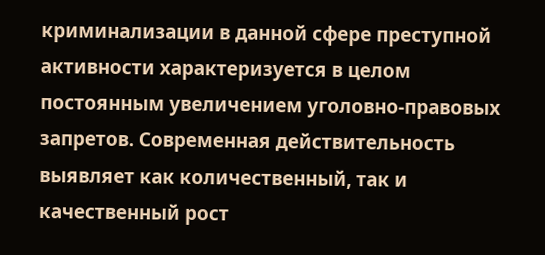криминализации в данной сфере преступной активности характеризуется в целом постоянным увеличением уголовно-правовых запретов. Современная действительность выявляет как количественный, так и качественный рост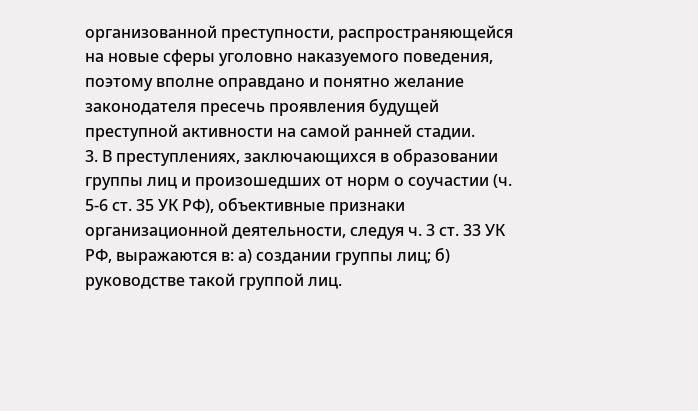организованной преступности, распространяющейся на новые сферы уголовно наказуемого поведения, поэтому вполне оправдано и понятно желание законодателя пресечь проявления будущей преступной активности на самой ранней стадии.
3. В преступлениях, заключающихся в образовании группы лиц и произошедших от норм о соучастии (ч. 5-6 ст. 35 УК РФ), объективные признаки организационной деятельности, следуя ч. 3 ст. 33 УК РФ, выражаются в: а) создании группы лиц; б) руководстве такой группой лиц.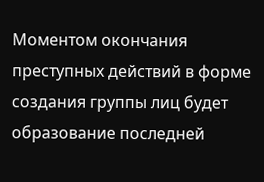Моментом окончания преступных действий в форме создания группы лиц будет образование последней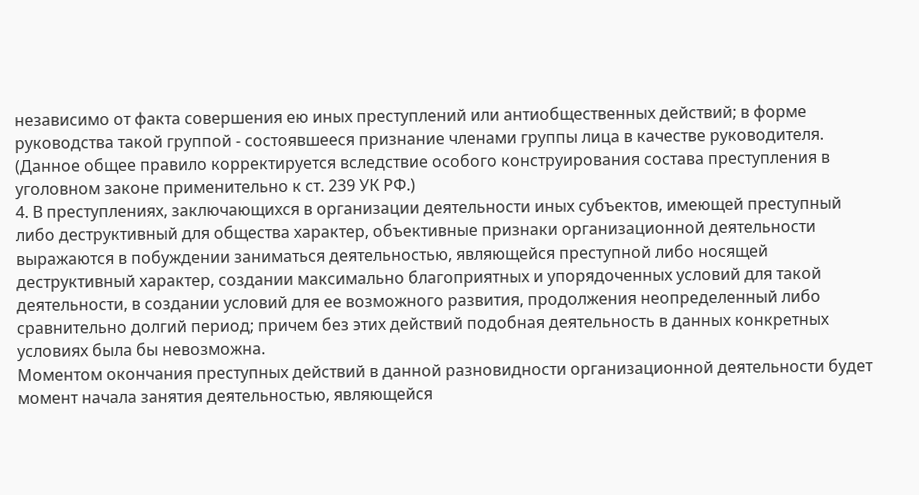независимо от факта совершения ею иных преступлений или антиобщественных действий; в форме руководства такой группой - состоявшееся признание членами группы лица в качестве руководителя. (Данное общее правило корректируется вследствие особого конструирования состава преступления в уголовном законе применительно к ст. 239 УК РФ.)
4. В преступлениях, заключающихся в организации деятельности иных субъектов, имеющей преступный либо деструктивный для общества характер, объективные признаки организационной деятельности выражаются в побуждении заниматься деятельностью, являющейся преступной либо носящей деструктивный характер, создании максимально благоприятных и упорядоченных условий для такой деятельности, в создании условий для ее возможного развития, продолжения неопределенный либо сравнительно долгий период; причем без этих действий подобная деятельность в данных конкретных условиях была бы невозможна.
Моментом окончания преступных действий в данной разновидности организационной деятельности будет момент начала занятия деятельностью, являющейся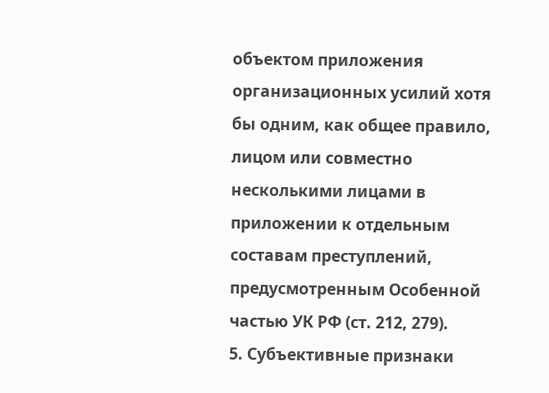объектом приложения организационных усилий хотя бы одним, как общее правило, лицом или совместно несколькими лицами в приложении к отдельным составам преступлений, предусмотренным Особенной частью УК РФ (ст. 212, 279).
5. Субъективные признаки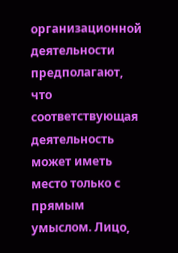организационной деятельности предполагают, что соответствующая деятельность может иметь место только с прямым умыслом. Лицо,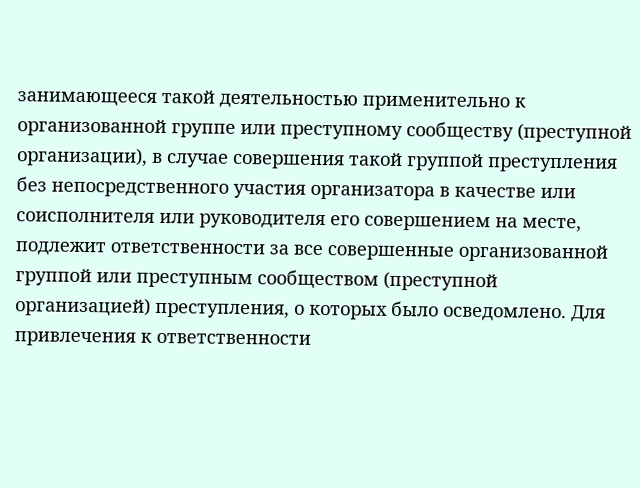занимающееся такой деятельностью применительно к организованной группе или преступному сообществу (преступной организации), в случае совершения такой группой преступления без непосредственного участия организатора в качестве или соисполнителя или руководителя его совершением на месте, подлежит ответственности за все совершенные организованной группой или преступным сообществом (преступной организацией) преступления, о которых было осведомлено. Для привлечения к ответственности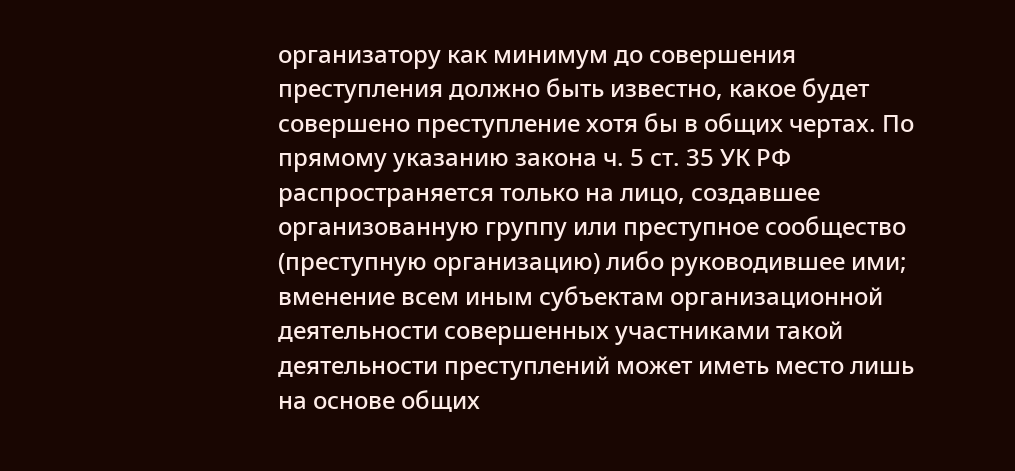организатору как минимум до совершения преступления должно быть известно, какое будет совершено преступление хотя бы в общих чертах. По прямому указанию закона ч. 5 ст. 35 УК РФ распространяется только на лицо, создавшее организованную группу или преступное сообщество (преступную организацию) либо руководившее ими; вменение всем иным субъектам организационной деятельности совершенных участниками такой деятельности преступлений может иметь место лишь на основе общих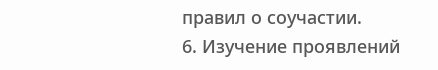правил о соучастии.
6. Изучение проявлений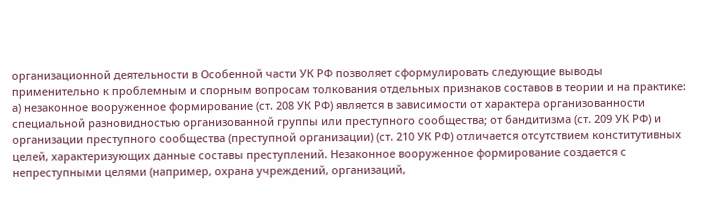организационной деятельности в Особенной части УК РФ позволяет сформулировать следующие выводы применительно к проблемным и спорным вопросам толкования отдельных признаков составов в теории и на практике:
а) незаконное вооруженное формирование (ст. 208 УК РФ) является в зависимости от характера организованности специальной разновидностью организованной группы или преступного сообщества; от бандитизма (ст. 209 УК РФ) и организации преступного сообщества (преступной организации) (ст. 210 УК РФ) отличается отсутствием конститутивных целей, характеризующих данные составы преступлений. Незаконное вооруженное формирование создается с непреступными целями (например, охрана учреждений, организаций,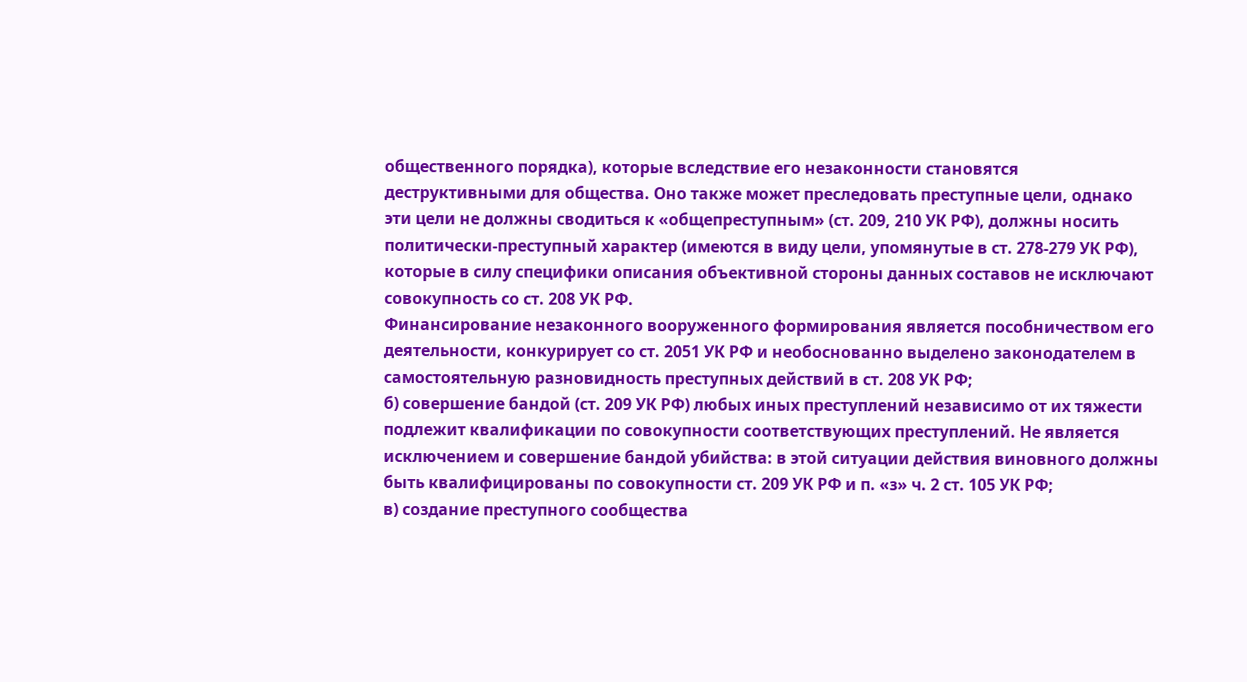общественного порядка), которые вследствие его незаконности становятся деструктивными для общества. Оно также может преследовать преступные цели, однако эти цели не должны сводиться к «общепреступным» (ст. 209, 210 УК РФ), должны носить политически-преступный характер (имеются в виду цели, упомянутые в ст. 278-279 УК РФ), которые в силу специфики описания объективной стороны данных составов не исключают совокупность со ст. 208 УК РФ.
Финансирование незаконного вооруженного формирования является пособничеством его деятельности, конкурирует со ст. 2051 УК РФ и необоснованно выделено законодателем в самостоятельную разновидность преступных действий в ст. 208 УК РФ;
б) совершение бандой (ст. 209 УК РФ) любых иных преступлений независимо от их тяжести подлежит квалификации по совокупности соответствующих преступлений. Не является исключением и совершение бандой убийства: в этой ситуации действия виновного должны быть квалифицированы по совокупности ст. 209 УК РФ и п. «з» ч. 2 ст. 105 УК РФ;
в) создание преступного сообщества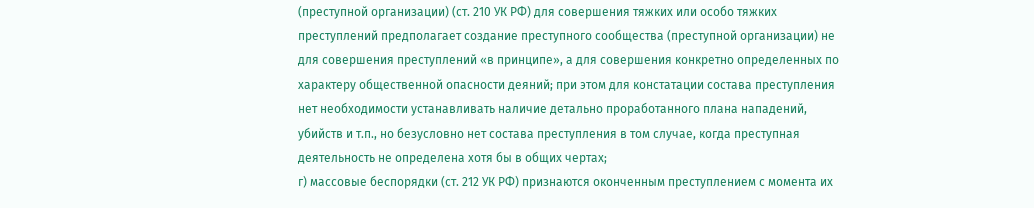(преступной организации) (ст. 210 УК РФ) для совершения тяжких или особо тяжких преступлений предполагает создание преступного сообщества (преступной организации) не для совершения преступлений «в принципе», а для совершения конкретно определенных по характеру общественной опасности деяний; при этом для констатации состава преступления нет необходимости устанавливать наличие детально проработанного плана нападений, убийств и т.п., но безусловно нет состава преступления в том случае, когда преступная деятельность не определена хотя бы в общих чертах;
г) массовые беспорядки (ст. 212 УК РФ) признаются оконченным преступлением с момента их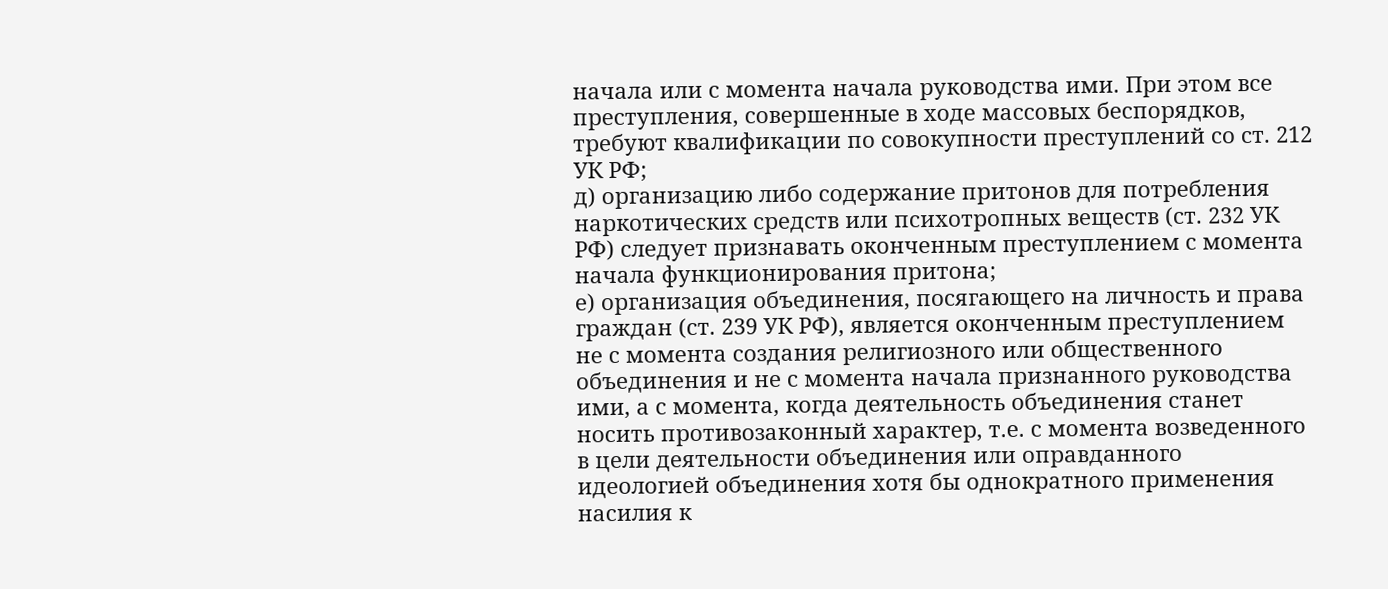начала или с момента начала руководства ими. При этом все преступления, совершенные в ходе массовых беспорядков, требуют квалификации по совокупности преступлений со ст. 212 УК РФ;
д) организацию либо содержание притонов для потребления наркотических средств или психотропных веществ (ст. 232 УК РФ) следует признавать оконченным преступлением с момента начала функционирования притона;
е) организация объединения, посягающего на личность и права граждан (ст. 239 УК РФ), является оконченным преступлением не с момента создания религиозного или общественного объединения и не с момента начала признанного руководства ими, а с момента, когда деятельность объединения станет носить противозаконный характер, т.е. с момента возведенного в цели деятельности объединения или оправданного идеологией объединения хотя бы однократного применения насилия к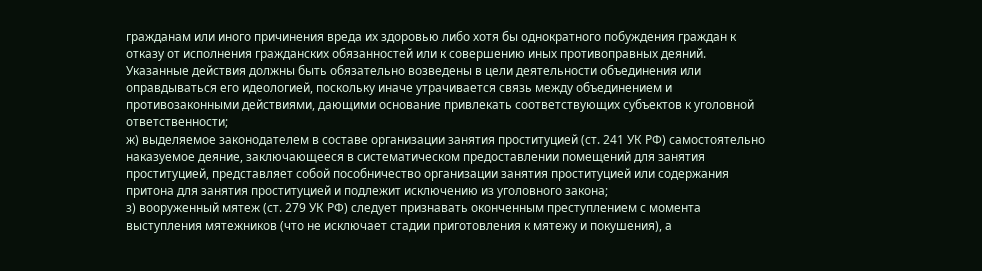гражданам или иного причинения вреда их здоровью либо хотя бы однократного побуждения граждан к отказу от исполнения гражданских обязанностей или к совершению иных противоправных деяний. Указанные действия должны быть обязательно возведены в цели деятельности объединения или оправдываться его идеологией, поскольку иначе утрачивается связь между объединением и противозаконными действиями, дающими основание привлекать соответствующих субъектов к уголовной ответственности;
ж) выделяемое законодателем в составе организации занятия проституцией (ст. 241 УК РФ) самостоятельно наказуемое деяние, заключающееся в систематическом предоставлении помещений для занятия проституцией, представляет собой пособничество организации занятия проституцией или содержания притона для занятия проституцией и подлежит исключению из уголовного закона;
з) вооруженный мятеж (ст. 279 УК РФ) следует признавать оконченным преступлением с момента выступления мятежников (что не исключает стадии приготовления к мятежу и покушения), а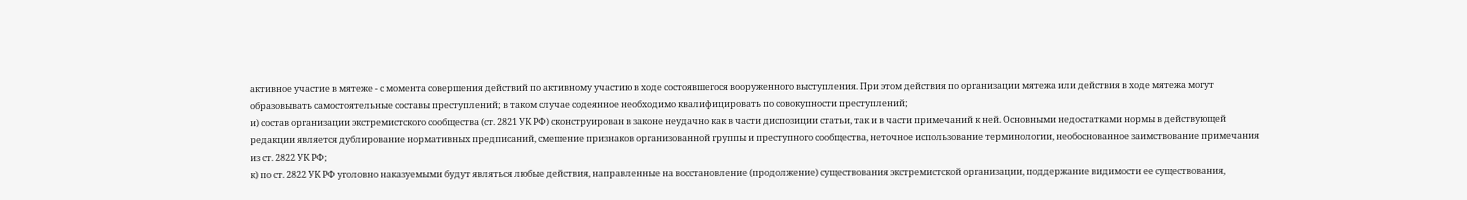активное участие в мятеже - с момента совершения действий по активному участию в ходе состоявшегося вооруженного выступления. При этом действия по организации мятежа или действия в ходе мятежа могут образовывать самостоятельные составы преступлений; в таком случае содеянное необходимо квалифицировать по совокупности преступлений;
и) состав организации экстремистского сообщества (ст. 2821 УК РФ) сконструирован в законе неудачно как в части диспозиции статьи, так и в части примечаний к ней. Основными недостатками нормы в действующей редакции является дублирование нормативных предписаний, смешение признаков организованной группы и преступного сообщества, неточное использование терминологии, необоснованное заимствование примечания из ст. 2822 УК РФ;
к) по ст. 2822 УК РФ уголовно наказуемыми будут являться любые действия, направленные на восстановление (продолжение) существования экстремистской организации, поддержание видимости ее существования,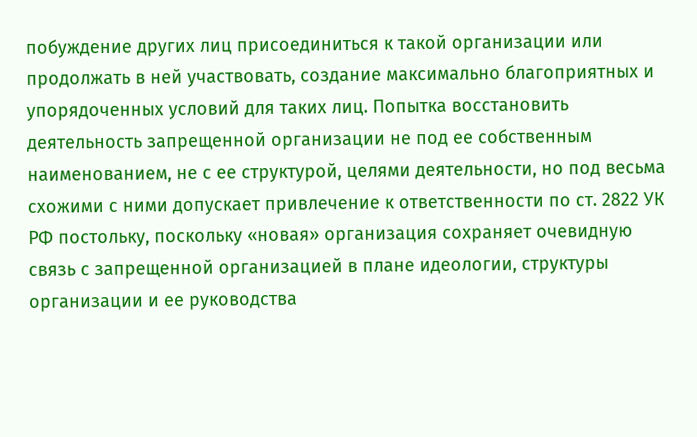побуждение других лиц присоединиться к такой организации или продолжать в ней участвовать, создание максимально благоприятных и упорядоченных условий для таких лиц. Попытка восстановить деятельность запрещенной организации не под ее собственным наименованием, не с ее структурой, целями деятельности, но под весьма схожими с ними допускает привлечение к ответственности по ст. 2822 УК РФ постольку, поскольку «новая» организация сохраняет очевидную связь с запрещенной организацией в плане идеологии, структуры организации и ее руководства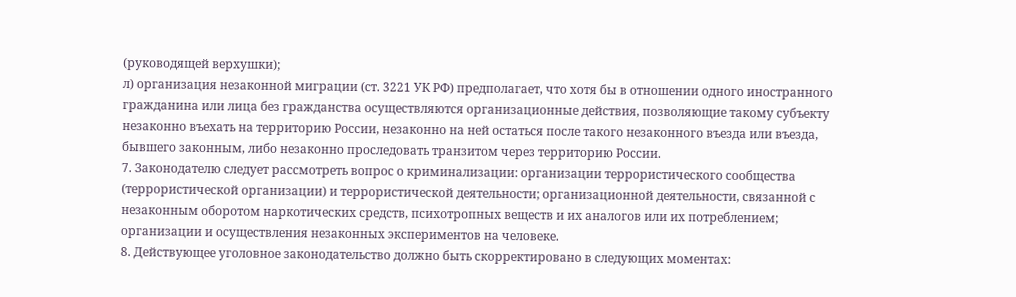(руководящей верхушки);
л) организация незаконной миграции (ст. 3221 УК РФ) предполагает, что хотя бы в отношении одного иностранного гражданина или лица без гражданства осуществляются организационные действия, позволяющие такому субъекту незаконно въехать на территорию России, незаконно на ней остаться после такого незаконного въезда или въезда, бывшего законным, либо незаконно проследовать транзитом через территорию России.
7. Законодателю следует рассмотреть вопрос о криминализации: организации террористического сообщества (террористической организации) и террористической деятельности; организационной деятельности, связанной с незаконным оборотом наркотических средств, психотропных веществ и их аналогов или их потреблением; организации и осуществления незаконных экспериментов на человеке.
8. Действующее уголовное законодательство должно быть скорректировано в следующих моментах: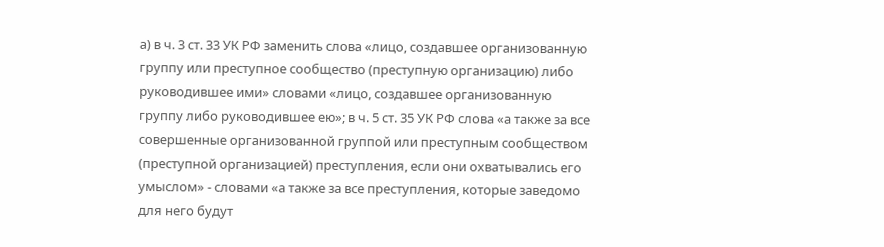а) в ч. 3 ст. 33 УК РФ заменить слова «лицо, создавшее организованную группу или преступное сообщество (преступную организацию) либо руководившее ими» словами «лицо, создавшее организованную группу либо руководившее ею»; в ч. 5 ст. 35 УК РФ слова «а также за все совершенные организованной группой или преступным сообществом (преступной организацией) преступления, если они охватывались его умыслом» - словами «а также за все преступления, которые заведомо для него будут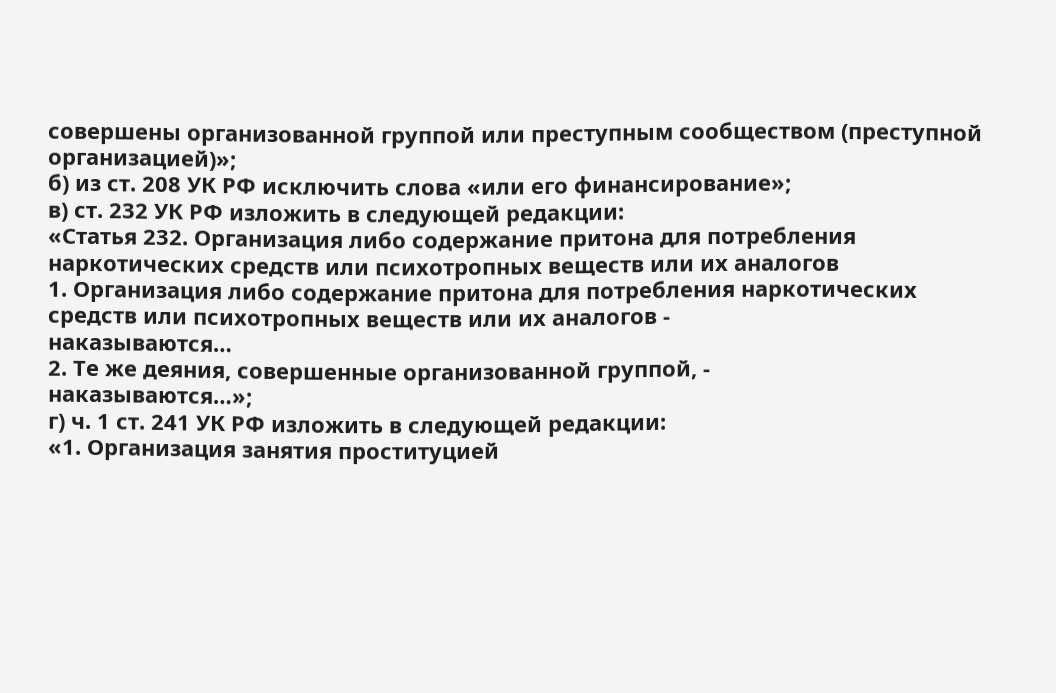совершены организованной группой или преступным сообществом (преступной организацией)»;
б) из ст. 208 УК РФ исключить слова «или его финансирование»;
в) ст. 232 УК РФ изложить в следующей редакции:
«Статья 232. Организация либо содержание притона для потребления наркотических средств или психотропных веществ или их аналогов
1. Организация либо содержание притона для потребления наркотических средств или психотропных веществ или их аналогов -
наказываются…
2. Те же деяния, совершенные организованной группой, -
наказываются…»;
г) ч. 1 ст. 241 УК РФ изложить в следующей редакции:
«1. Организация занятия проституцией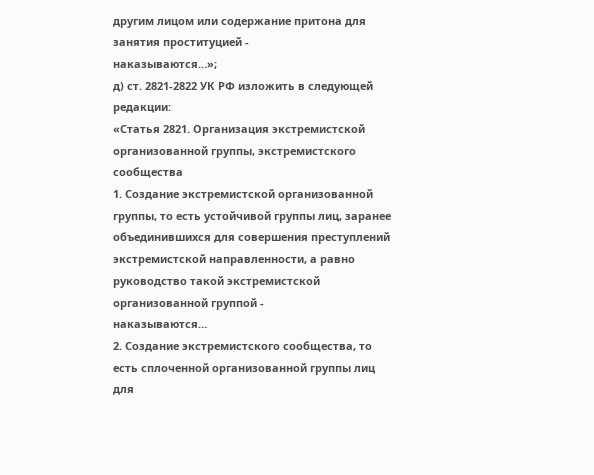другим лицом или содержание притона для занятия проституцией -
наказываются…»;
д) ст. 2821-2822 УК РФ изложить в следующей редакции:
«Статья 2821. Организация экстремистской организованной группы, экстремистского сообщества
1. Создание экстремистской организованной группы, то есть устойчивой группы лиц, заранее объединившихся для совершения преступлений экстремистской направленности, а равно руководство такой экстремистской организованной группой -
наказываются…
2. Создание экстремистского сообщества, то есть сплоченной организованной группы лиц для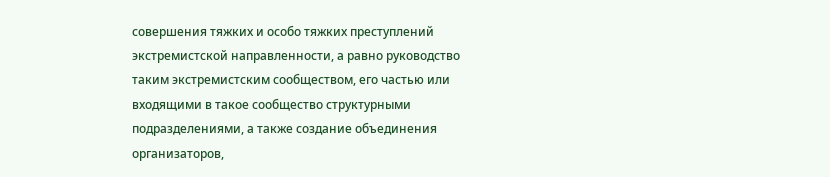совершения тяжких и особо тяжких преступлений экстремистской направленности, а равно руководство таким экстремистским сообществом, его частью или входящими в такое сообщество структурными подразделениями, а также создание объединения организаторов,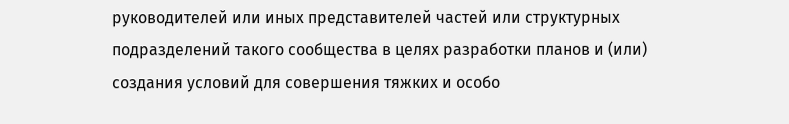руководителей или иных представителей частей или структурных подразделений такого сообщества в целях разработки планов и (или) создания условий для совершения тяжких и особо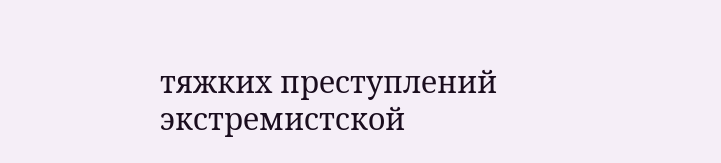тяжких преступлений экстремистской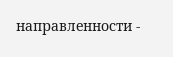направленности -